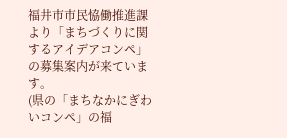福井市市民恊働推進課より「まちづくりに関するアイデアコンペ」の募集案内が来ています。
(県の「まちなかにぎわいコンペ」の福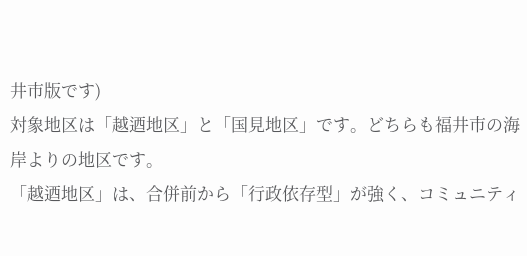井市版です)
対象地区は「越迺地区」と「国見地区」です。どちらも福井市の海岸よりの地区です。
「越迺地区」は、合併前から「行政依存型」が強く、コミュニティ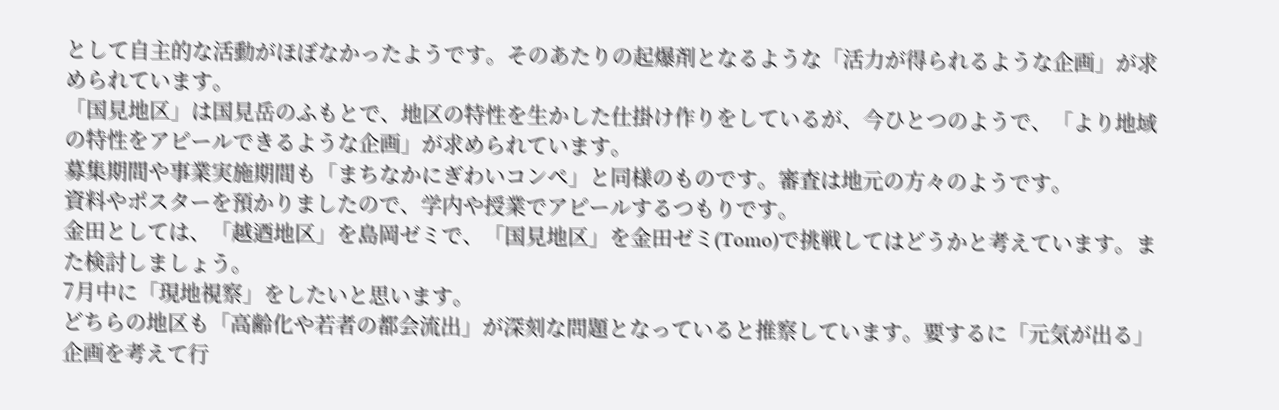として自主的な活動がほぼなかったようです。そのあたりの起爆剤となるような「活力が得られるような企画」が求められています。
「国見地区」は国見岳のふもとで、地区の特性を生かした仕掛け作りをしているが、今ひとつのようで、「より地域の特性をアピールできるような企画」が求められています。
募集期間や事業実施期間も「まちなかにぎわいコンペ」と同様のものです。審査は地元の方々のようです。
資料やポスターを預かりましたので、学内や授業でアピールするつもりです。
金田としては、「越迺地区」を島岡ゼミで、「国見地区」を金田ゼミ(Tomo)で挑戦してはどうかと考えています。また検討しましょう。
7月中に「現地視察」をしたいと思います。
どちらの地区も「高齢化や若者の都会流出」が深刻な問題となっていると推察しています。要するに「元気が出る」企画を考えて行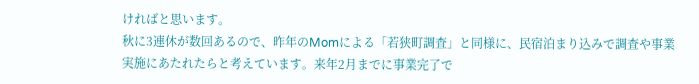ければと思います。
秋に3連休が数回あるので、昨年のMomによる「若狭町調査」と同様に、民宿泊まり込みで調査や事業実施にあたれたらと考えています。来年2月までに事業完了で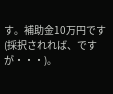す。補助金10万円です(採択されれば、ですが・・・)。